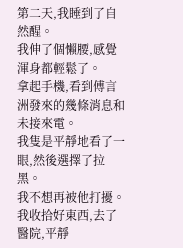第二天,我睡到了自然醒。
我伸了個懶腰,感覺渾身都輕鬆了。
拿起手機,看到傅言洲發來的幾條消息和未接來電。
我隻是平靜地看了一眼,然後選擇了拉黑。
我不想再被他打擾。
我收拾好東西,去了醫院,平靜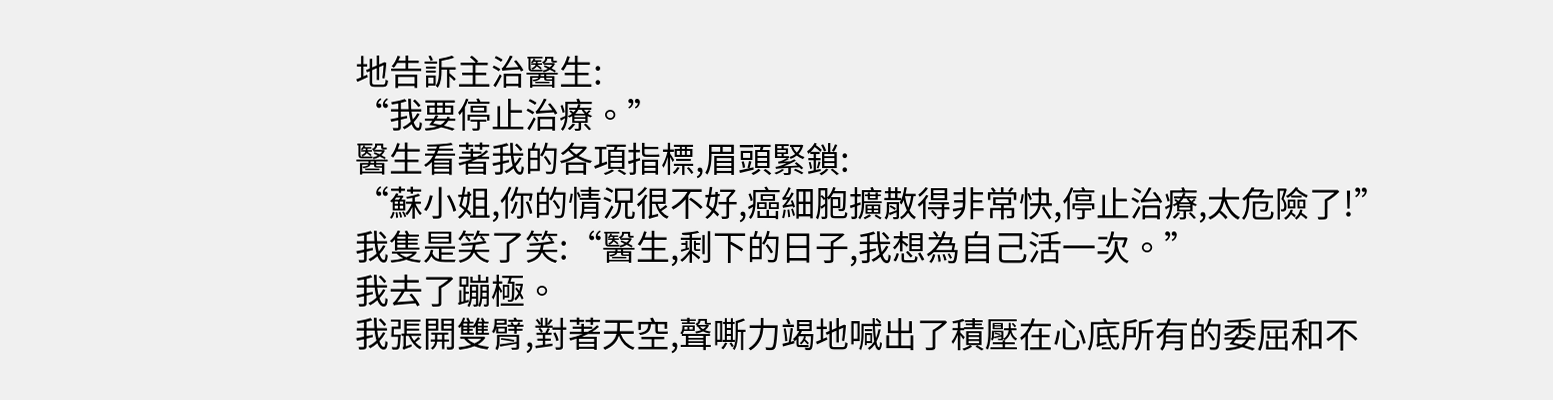地告訴主治醫生:
“我要停止治療。”
醫生看著我的各項指標,眉頭緊鎖:
“蘇小姐,你的情況很不好,癌細胞擴散得非常快,停止治療,太危險了!”
我隻是笑了笑:“醫生,剩下的日子,我想為自己活一次。”
我去了蹦極。
我張開雙臂,對著天空,聲嘶力竭地喊出了積壓在心底所有的委屈和不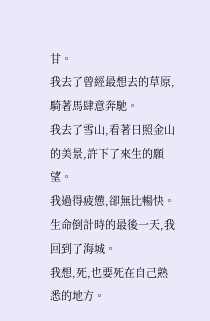甘。
我去了曾經最想去的草原,騎著馬肆意奔馳。
我去了雪山,看著日照金山的美景,許下了來生的願望。
我過得疲憊,卻無比暢快。
生命倒計時的最後一天,我回到了海城。
我想,死,也要死在自己熟悉的地方。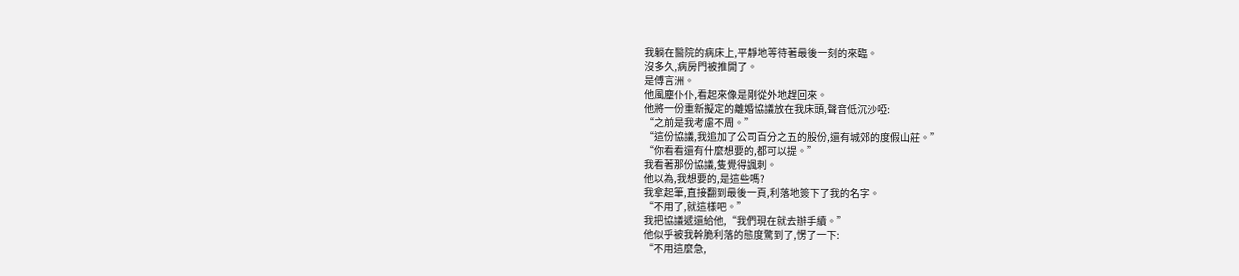我躺在醫院的病床上,平靜地等待著最後一刻的來臨。
沒多久,病房門被推開了。
是傅言洲。
他風塵仆仆,看起來像是剛從外地趕回來。
他將一份重新擬定的離婚協議放在我床頭,聲音低沉沙啞:
“之前是我考慮不周。”
“這份協議,我追加了公司百分之五的股份,還有城郊的度假山莊。”
“你看看還有什麼想要的,都可以提。”
我看著那份協議,隻覺得諷刺。
他以為,我想要的,是這些嗎?
我拿起筆,直接翻到最後一頁,利落地簽下了我的名字。
“不用了,就這樣吧。”
我把協議遞還給他,“我們現在就去辦手續。”
他似乎被我幹脆利落的態度驚到了,愣了一下:
“不用這麼急,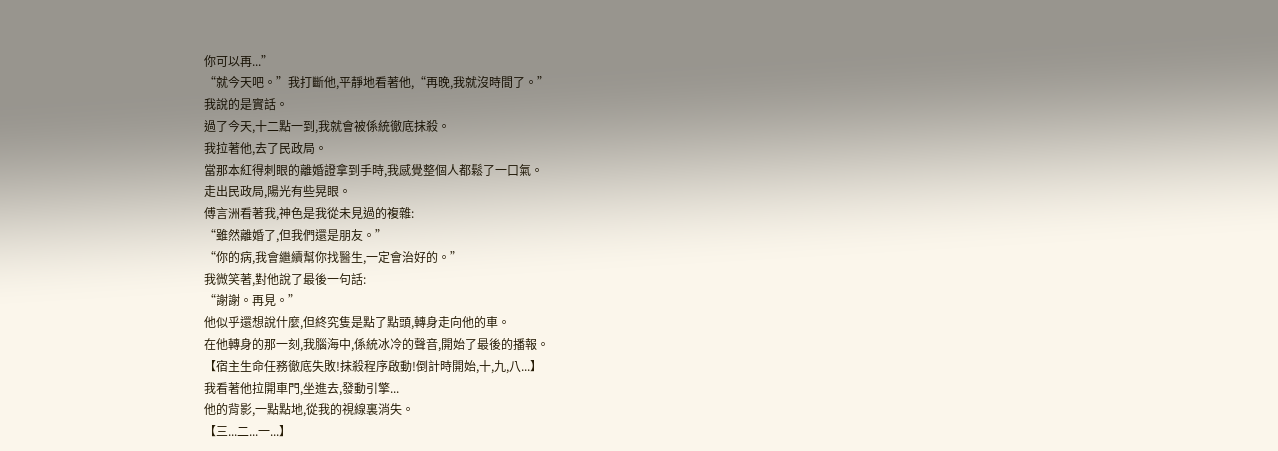你可以再...”
“就今天吧。”我打斷他,平靜地看著他,“再晚,我就沒時間了。”
我說的是實話。
過了今天,十二點一到,我就會被係統徹底抹殺。
我拉著他,去了民政局。
當那本紅得刺眼的離婚證拿到手時,我感覺整個人都鬆了一口氣。
走出民政局,陽光有些晃眼。
傅言洲看著我,神色是我從未見過的複雜:
“雖然離婚了,但我們還是朋友。”
“你的病,我會繼續幫你找醫生,一定會治好的。”
我微笑著,對他說了最後一句話:
“謝謝。再見。”
他似乎還想說什麼,但終究隻是點了點頭,轉身走向他的車。
在他轉身的那一刻,我腦海中,係統冰冷的聲音,開始了最後的播報。
【宿主生命任務徹底失敗!抹殺程序啟動!倒計時開始,十,九,八...】
我看著他拉開車門,坐進去,發動引擎...
他的背影,一點點地,從我的視線裏消失。
【三...二...一...】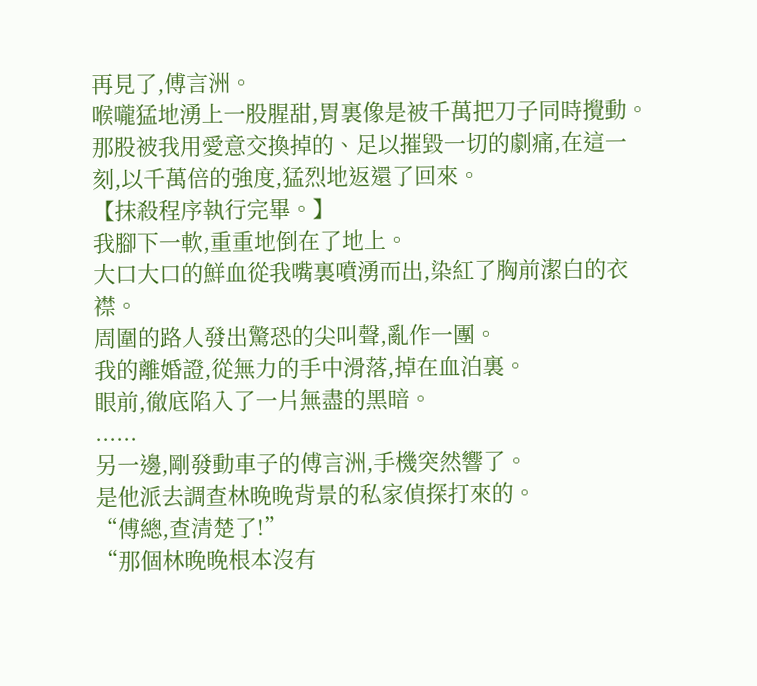再見了,傅言洲。
喉嚨猛地湧上一股腥甜,胃裏像是被千萬把刀子同時攪動。
那股被我用愛意交換掉的、足以摧毀一切的劇痛,在這一刻,以千萬倍的強度,猛烈地返還了回來。
【抹殺程序執行完畢。】
我腳下一軟,重重地倒在了地上。
大口大口的鮮血從我嘴裏噴湧而出,染紅了胸前潔白的衣襟。
周圍的路人發出驚恐的尖叫聲,亂作一團。
我的離婚證,從無力的手中滑落,掉在血泊裏。
眼前,徹底陷入了一片無盡的黑暗。
......
另一邊,剛發動車子的傅言洲,手機突然響了。
是他派去調查林晚晚背景的私家偵探打來的。
“傅總,查清楚了!”
“那個林晚晚根本沒有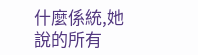什麼係統,她說的所有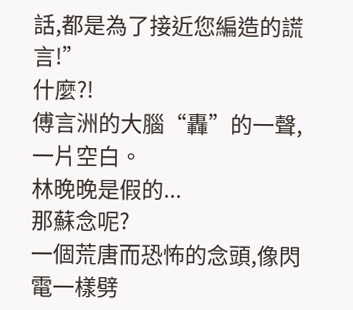話,都是為了接近您編造的謊言!”
什麼?!
傅言洲的大腦“轟”的一聲,一片空白。
林晚晚是假的...
那蘇念呢?
一個荒唐而恐怖的念頭,像閃電一樣劈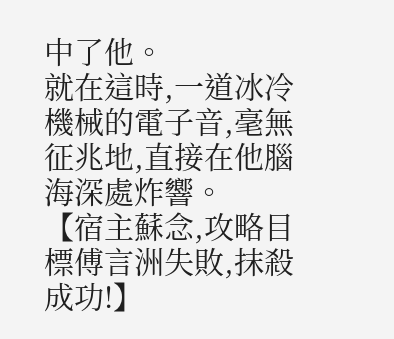中了他。
就在這時,一道冰冷機械的電子音,毫無征兆地,直接在他腦海深處炸響。
【宿主蘇念,攻略目標傅言洲失敗,抹殺成功!】